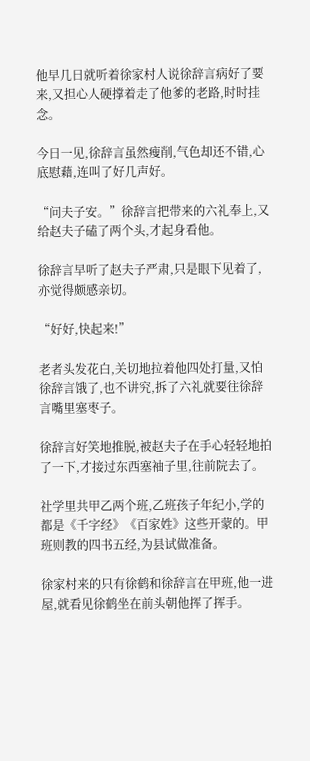他早几日就听着徐家村人说徐辞言病好了要来,又担心人硬撑着走了他爹的老路,时时挂念。

今日一见,徐辞言虽然瘦削,气色却还不错,心底慰藉,连叫了好几声好。

“问夫子安。”徐辞言把带来的六礼奉上,又给赵夫子磕了两个头,才起身看他。

徐辞言早听了赵夫子严肃,只是眼下见着了,亦觉得颇感亲切。

“好好,快起来!”

老者头发花白,关切地拉着他四处打量,又怕徐辞言饿了,也不讲究,拆了六礼就要往徐辞言嘴里塞枣子。

徐辞言好笑地推脱,被赵夫子在手心轻轻地拍了一下,才接过东西塞袖子里,往前院去了。

社学里共甲乙两个班,乙班孩子年纪小,学的都是《千字经》《百家姓》这些开蒙的。甲班则教的四书五经,为县试做准备。

徐家村来的只有徐鹤和徐辞言在甲班,他一进屋,就看见徐鹤坐在前头朝他挥了挥手。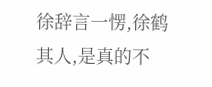徐辞言一愣,徐鹤其人,是真的不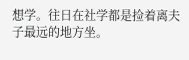想学。往日在社学都是捡着离夫子最远的地方坐。